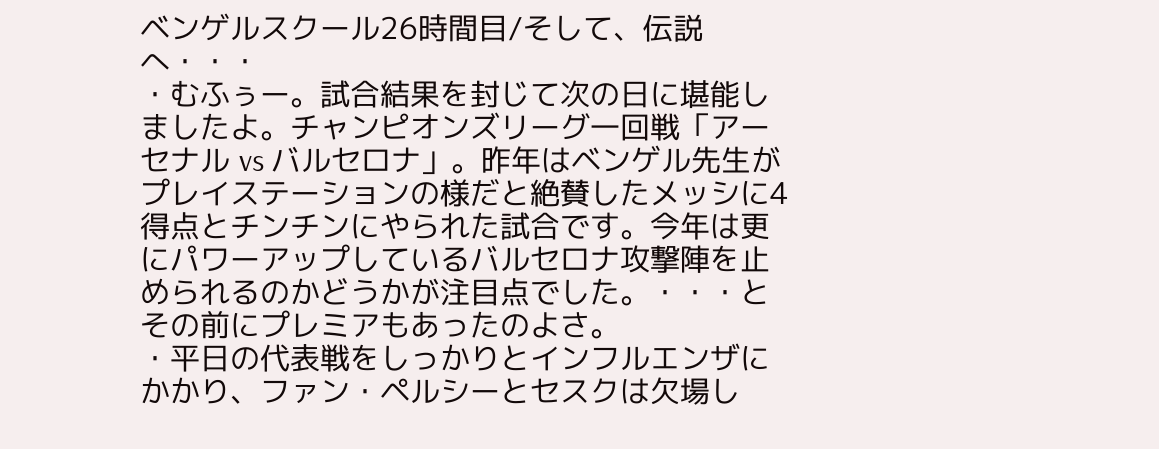ベンゲルスクール26時間目/そして、伝説へ・・・
・むふぅー。試合結果を封じて次の日に堪能しましたよ。チャンピオンズリーグ一回戦「アーセナル vs バルセロナ」。昨年はベンゲル先生がプレイステーションの様だと絶賛したメッシに4得点とチンチンにやられた試合です。今年は更にパワーアップしているバルセロナ攻撃陣を止められるのかどうかが注目点でした。・・・とその前にプレミアもあったのよさ。
・平日の代表戦をしっかりとインフルエンザにかかり、ファン・ペルシーとセスクは欠場し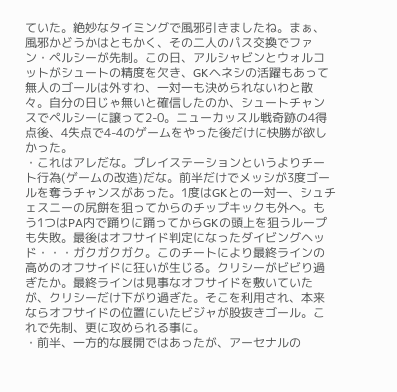ていた。絶妙なタイミングで風邪引きましたね。まぁ、風邪かどうかはともかく、その二人のパス交換でファン・ペルシーが先制。この日、アルシャビンとウォルコットがシュートの精度を欠き、GKヘネシの活躍もあって無人のゴールは外すわ、一対一も決められないわと散々。自分の日じゃ無いと確信したのか、シュートチャンスでペルシーに譲って2-0。ニューカッスル戦奇跡の4得点後、4失点で4-4のゲームをやった後だけに快勝が欲しかった。
・これはアレだな。プレイステーションというよりチート行為(ゲームの改造)だな。前半だけでメッシが3度ゴールを奪うチャンスがあった。1度はGKとの一対一、シュチェスニーの尻餅を狙ってからのチップキックも外へ。もう1つはPA内で踊りに踊ってからGKの頭上を狙うループも失敗。最後はオフサイド判定になったダイビングヘッド・・・ガクガクガク。このチートにより最終ラインの高めのオフサイドに狂いが生じる。クリシーがビビり過ぎたか。最終ラインは見事なオフサイドを敷いていたが、クリシーだけ下がり過ぎた。そこを利用され、本来ならオフサイドの位置にいたビジャが股抜きゴール。これで先制、更に攻められる事に。
・前半、一方的な展開ではあったが、アーセナルの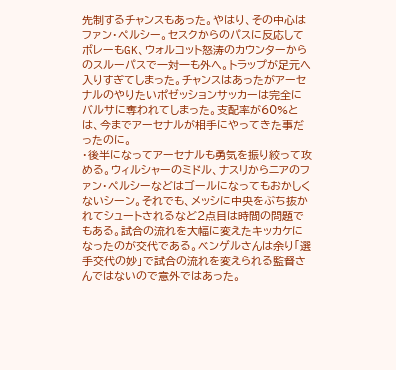先制するチャンスもあった。やはり、その中心はファン・ペルシー。セスクからのパスに反応してボレーもGK、ウォルコット怒涛のカウンターからのスルーパスで一対一も外へ。トラップが足元へ入りすぎてしまった。チャンスはあったがアーセナルのやりたいポゼッションサッカーは完全にバルサに奪われてしまった。支配率が60%とは、今までアーセナルが相手にやってきた事だったのに。
・後半になってアーセナルも勇気を振り絞って攻める。ウィルシャーのミドル、ナスリからニアのファン・ペルシーなどはゴールになってもおかしくないシーン。それでも、メッシに中央をぶち抜かれてシュートされるなど2点目は時間の問題でもある。試合の流れを大幅に変えたキッカケになったのが交代である。ベンゲルさんは余り「選手交代の妙」で試合の流れを変えられる監督さんではないので意外ではあった。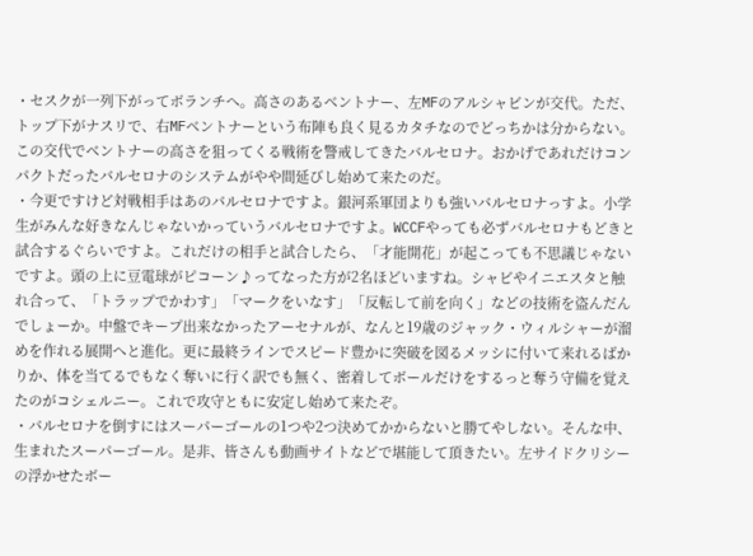・セスクが一列下がってボランチへ。高さのあるベントナー、左MFのアルシャビンが交代。ただ、トップ下がナスリで、右MFベントナーという布陣も良く見るカタチなのでどっちかは分からない。この交代でベントナーの高さを狙ってくる戦術を警戒してきたバルセロナ。おかげであれだけコンパクトだったバルセロナのシステムがやや間延びし始めて来たのだ。
・今更ですけど対戦相手はあのバルセロナですよ。銀河系軍団よりも強いバルセロナっすよ。小学生がみんな好きなんじゃないかっていうバルセロナですよ。WCCFやっても必ずバルセロナもどきと試合するぐらいですよ。これだけの相手と試合したら、「才能開花」が起こっても不思議じゃないですよ。頭の上に豆電球がピコーン♪ってなった方が2名ほどいますね。シャビやイニエスタと触れ合って、「トラップでかわす」「マークをいなす」「反転して前を向く」などの技術を盗んだんでしょーか。中盤でキープ出来なかったアーセナルが、なんと19歳のジャック・ウィルシャーが溜めを作れる展開へと進化。更に最終ラインでスピード豊かに突破を図るメッシに付いて来れるばかりか、体を当てるでもなく奪いに行く訳でも無く、密着してボールだけをするっと奪う守備を覚えたのがコシェルニー。これで攻守ともに安定し始めて来たぞ。
・バルセロナを倒すにはスーパーゴールの1つや2つ決めてかからないと勝てやしない。そんな中、生まれたスーパーゴール。是非、皆さんも動画サイトなどで堪能して頂きたい。左サイドクリシーの浮かせたボー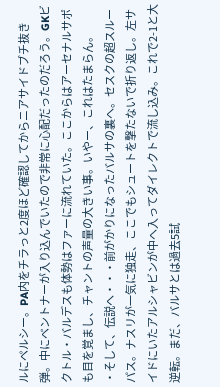ルにペルシー。PA内をチラっと2度ほど確認してからニアサイドブチ抜き弾。中にベントナーが入り込んでいたので非常に心配だったのだろう。GKビクトル・バルデスも体勢はファーに流れていた。ここからはアーセナルサポも目を覚まし、チャントの声量の大きい事。いやー、これはたまらん。
・そして、伝説へ・・・前がかりになったバルサの裏へ。セスクの超スルーパス。ナスリが一気に独走、ここでもシュートを撃たないで折り返し。左サイドにいたアルシャビンが中へ入ってダイレクトで流し込み。これで2-1と大逆転。まだ、バルサとは過去5試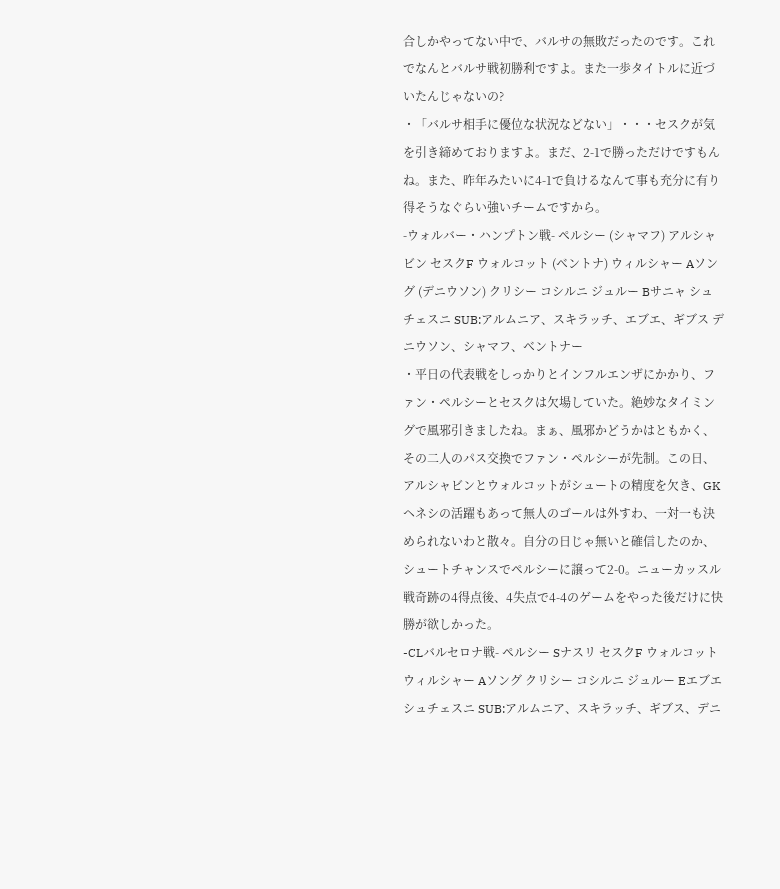合しかやってない中で、バルサの無敗だったのです。これでなんとバルサ戦初勝利ですよ。また一歩タイトルに近づいたんじゃないの?
・「バルサ相手に優位な状況などない」・・・セスクが気を引き締めておりますよ。まだ、2-1で勝っただけですもんね。また、昨年みたいに4-1で負けるなんて事も充分に有り得そうなぐらい強いチームですから。
-ウォルバー・ハンプトン戦- ペルシー (シャマフ) アルシャビン セスクF ウォルコット (ベントナ) ウィルシャー Aソング (デニウソン) クリシー コシルニ ジュルー Bサニャ シュチェスニ SUB:アルムニア、スキラッチ、エブエ、ギブス デニウソン、シャマフ、ベントナー
・平日の代表戦をしっかりとインフルエンザにかかり、ファン・ペルシーとセスクは欠場していた。絶妙なタイミングで風邪引きましたね。まぁ、風邪かどうかはともかく、その二人のパス交換でファン・ペルシーが先制。この日、アルシャビンとウォルコットがシュートの精度を欠き、GKヘネシの活躍もあって無人のゴールは外すわ、一対一も決められないわと散々。自分の日じゃ無いと確信したのか、シュートチャンスでペルシーに譲って2-0。ニューカッスル戦奇跡の4得点後、4失点で4-4のゲームをやった後だけに快勝が欲しかった。
-CLバルセロナ戦- ペルシー Sナスリ セスクF ウォルコット ウィルシャー Aソング クリシー コシルニ ジュルー Eエブエ シュチェスニ SUB:アルムニア、スキラッチ、ギブス、デニ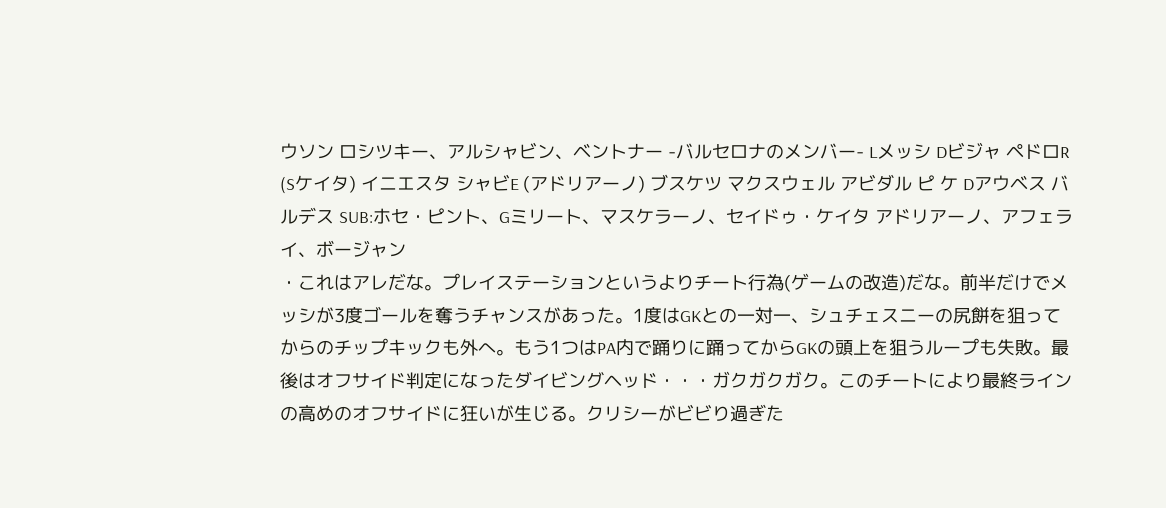ウソン ロシツキー、アルシャビン、ベントナー -バルセロナのメンバー- Lメッシ Dビジャ ペドロR (Sケイタ) イニエスタ シャビE (アドリアーノ) ブスケツ マクスウェル アビダル ピ ケ Dアウベス バルデス SUB:ホセ・ピント、Gミリート、マスケラーノ、セイドゥ・ケイタ アドリアーノ、アフェライ、ボージャン
・これはアレだな。プレイステーションというよりチート行為(ゲームの改造)だな。前半だけでメッシが3度ゴールを奪うチャンスがあった。1度はGKとの一対一、シュチェスニーの尻餅を狙ってからのチップキックも外へ。もう1つはPA内で踊りに踊ってからGKの頭上を狙うループも失敗。最後はオフサイド判定になったダイビングヘッド・・・ガクガクガク。このチートにより最終ラインの高めのオフサイドに狂いが生じる。クリシーがビビり過ぎた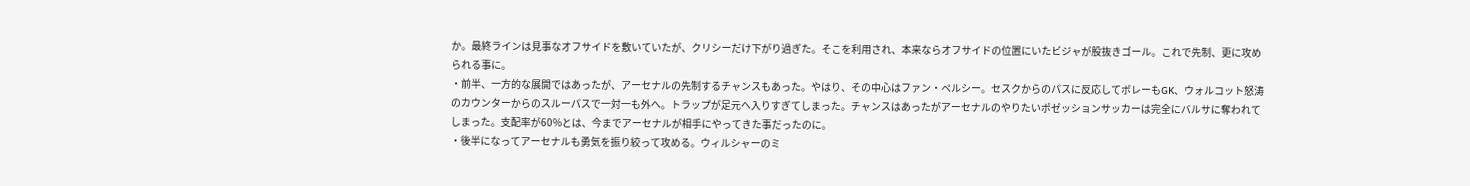か。最終ラインは見事なオフサイドを敷いていたが、クリシーだけ下がり過ぎた。そこを利用され、本来ならオフサイドの位置にいたビジャが股抜きゴール。これで先制、更に攻められる事に。
・前半、一方的な展開ではあったが、アーセナルの先制するチャンスもあった。やはり、その中心はファン・ペルシー。セスクからのパスに反応してボレーもGK、ウォルコット怒涛のカウンターからのスルーパスで一対一も外へ。トラップが足元へ入りすぎてしまった。チャンスはあったがアーセナルのやりたいポゼッションサッカーは完全にバルサに奪われてしまった。支配率が60%とは、今までアーセナルが相手にやってきた事だったのに。
・後半になってアーセナルも勇気を振り絞って攻める。ウィルシャーのミ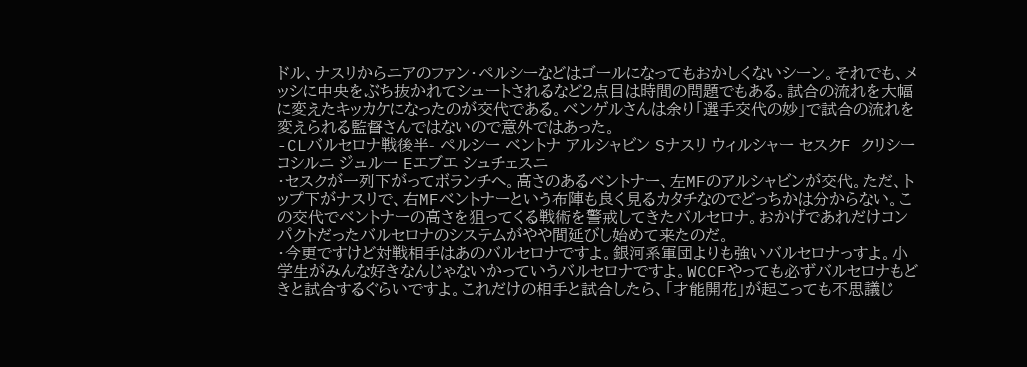ドル、ナスリからニアのファン・ペルシーなどはゴールになってもおかしくないシーン。それでも、メッシに中央をぶち抜かれてシュートされるなど2点目は時間の問題でもある。試合の流れを大幅に変えたキッカケになったのが交代である。ベンゲルさんは余り「選手交代の妙」で試合の流れを変えられる監督さんではないので意外ではあった。
-CLバルセロナ戦後半- ペルシー ベントナ アルシャビン Sナスリ ウィルシャー セスクF クリシー コシルニ ジュルー Eエブエ シュチェスニ
・セスクが一列下がってボランチへ。高さのあるベントナー、左MFのアルシャビンが交代。ただ、トップ下がナスリで、右MFベントナーという布陣も良く見るカタチなのでどっちかは分からない。この交代でベントナーの高さを狙ってくる戦術を警戒してきたバルセロナ。おかげであれだけコンパクトだったバルセロナのシステムがやや間延びし始めて来たのだ。
・今更ですけど対戦相手はあのバルセロナですよ。銀河系軍団よりも強いバルセロナっすよ。小学生がみんな好きなんじゃないかっていうバルセロナですよ。WCCFやっても必ずバルセロナもどきと試合するぐらいですよ。これだけの相手と試合したら、「才能開花」が起こっても不思議じ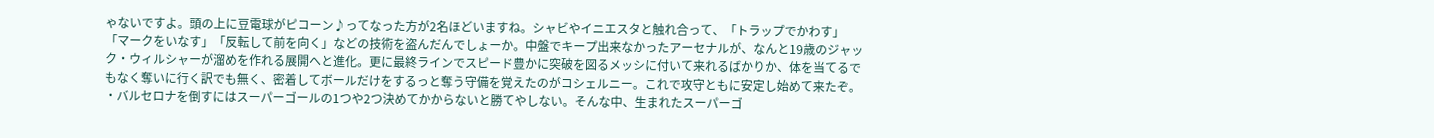ゃないですよ。頭の上に豆電球がピコーン♪ってなった方が2名ほどいますね。シャビやイニエスタと触れ合って、「トラップでかわす」「マークをいなす」「反転して前を向く」などの技術を盗んだんでしょーか。中盤でキープ出来なかったアーセナルが、なんと19歳のジャック・ウィルシャーが溜めを作れる展開へと進化。更に最終ラインでスピード豊かに突破を図るメッシに付いて来れるばかりか、体を当てるでもなく奪いに行く訳でも無く、密着してボールだけをするっと奪う守備を覚えたのがコシェルニー。これで攻守ともに安定し始めて来たぞ。
・バルセロナを倒すにはスーパーゴールの1つや2つ決めてかからないと勝てやしない。そんな中、生まれたスーパーゴ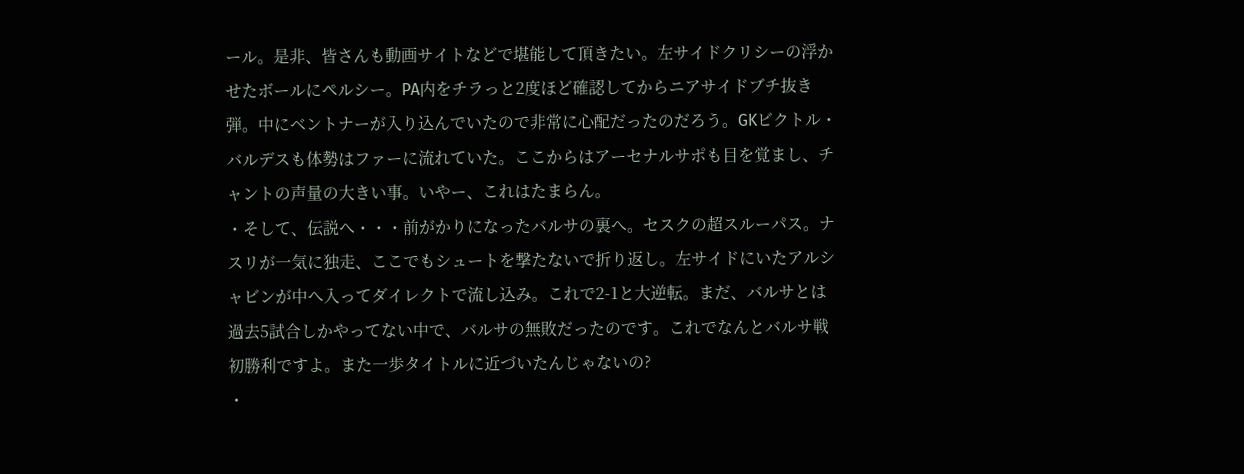ール。是非、皆さんも動画サイトなどで堪能して頂きたい。左サイドクリシーの浮かせたボールにペルシー。PA内をチラっと2度ほど確認してからニアサイドブチ抜き弾。中にベントナーが入り込んでいたので非常に心配だったのだろう。GKビクトル・バルデスも体勢はファーに流れていた。ここからはアーセナルサポも目を覚まし、チャントの声量の大きい事。いやー、これはたまらん。
・そして、伝説へ・・・前がかりになったバルサの裏へ。セスクの超スルーパス。ナスリが一気に独走、ここでもシュートを撃たないで折り返し。左サイドにいたアルシャビンが中へ入ってダイレクトで流し込み。これで2-1と大逆転。まだ、バルサとは過去5試合しかやってない中で、バルサの無敗だったのです。これでなんとバルサ戦初勝利ですよ。また一歩タイトルに近づいたんじゃないの?
・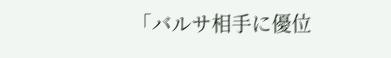「バルサ相手に優位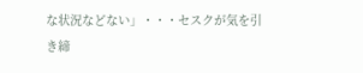な状況などない」・・・セスクが気を引き締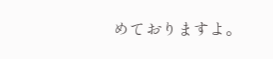めておりますよ。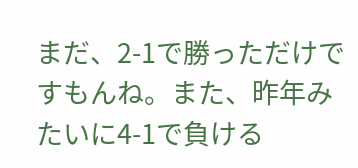まだ、2-1で勝っただけですもんね。また、昨年みたいに4-1で負ける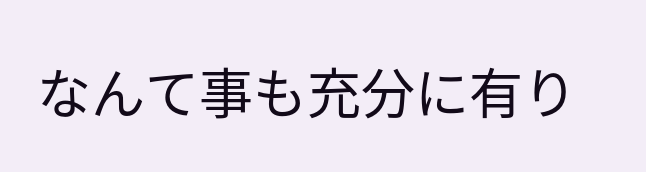なんて事も充分に有り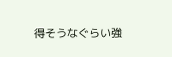得そうなぐらい強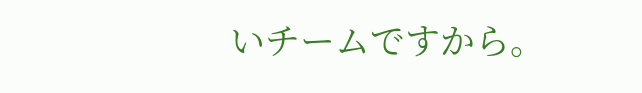いチームですから。